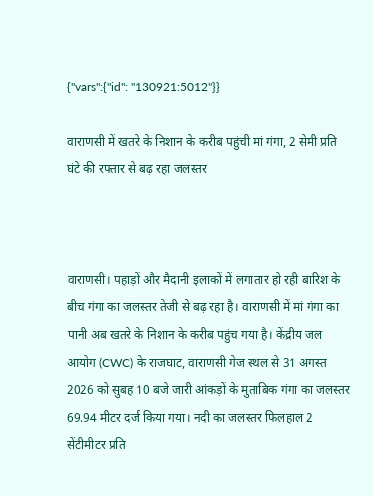{"vars":{"id": "130921:5012"}}

वाराणसी में खतरे के निशान के करीब पहुंची मां गंगा, 2 सेमी प्रति घंटे की रफ्तार से बढ़ रहा जलस्तर



वाराणसी। पहाड़ों और मैदानी इलाकों में लगातार हो रही बारिश के बीच गंगा का जलस्तर तेजी से बढ़ रहा है। वाराणसी में मां गंगा का पानी अब खतरे के निशान के करीब पहुंच गया है। केंद्रीय जल आयोग (CWC) के राजघाट, वाराणसी गेज स्थल से 31 अगस्त 2026 को सुबह 10 बजे जारी आंकड़ों के मुताबिक गंगा का जलस्तर 69.94 मीटर दर्ज किया गया। नदी का जलस्तर फिलहाल 2 सेंटीमीटर प्रति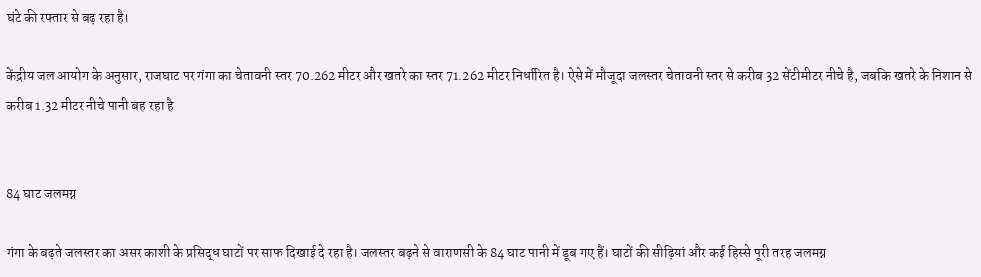घंटे की रफ्तार से बढ़ रहा है।

केंद्रीय जल आयोग के अनुसार, राजघाट पर गंगा का चेतावनी स्तर 70.262 मीटर और खतरे का स्तर 71.262 मीटर निर्धारित है। ऐसे में मौजूदा जलस्तर चेतावनी स्तर से करीब 32 सेंटीमीटर नीचे है, जबकि खतरे के निशान से करीब 1.32 मीटर नीचे पानी बह रहा है


84 घाट जलमग्न

गंगा के बढ़ते जलस्तर का असर काशी के प्रसिद्ध घाटों पर साफ दिखाई दे रहा है। जलस्तर बढ़ने से वाराणसी के 84 घाट पानी में डूब गए हैं। घाटों की सीढ़ियां और कई हिस्से पूरी तरह जलमग्न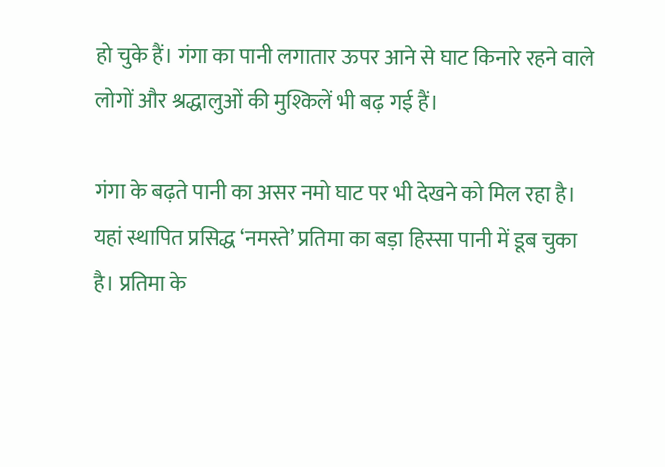हो चुके हैं। गंगा का पानी लगातार ऊपर आने से घाट किनारे रहने वाले लोगों और श्रद्धालुओं की मुश्किलें भी बढ़ गई हैं।

गंगा के बढ़ते पानी का असर नमो घाट पर भी देखने को मिल रहा है। यहां स्थापित प्रसिद्ध ‘नमस्ते’ प्रतिमा का बड़ा हिस्सा पानी में डूब चुका है। प्रतिमा के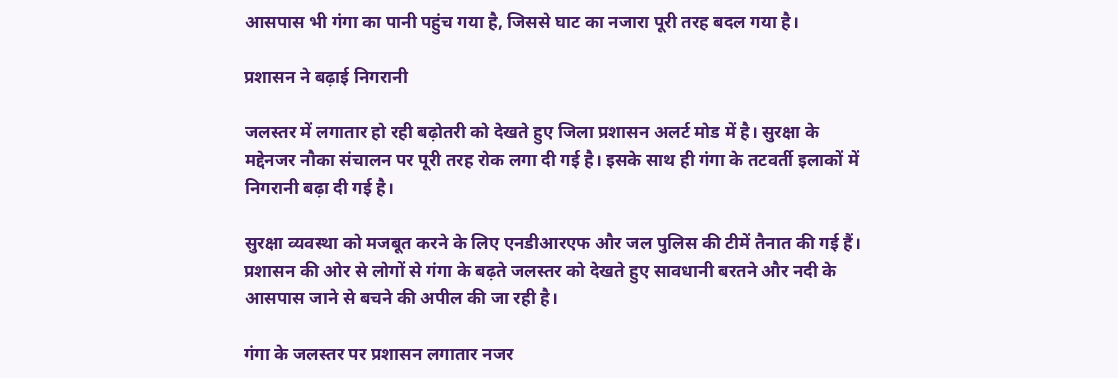आसपास भी गंगा का पानी पहुंच गया है, जिससे घाट का नजारा पूरी तरह बदल गया है।

प्रशासन ने बढ़ाई निगरानी

जलस्तर में लगातार हो रही बढ़ोतरी को देखते हुए जिला प्रशासन अलर्ट मोड में है। सुरक्षा के मद्देनजर नौका संचालन पर पूरी तरह रोक लगा दी गई है। इसके साथ ही गंगा के तटवर्ती इलाकों में निगरानी बढ़ा दी गई है।

सुरक्षा व्यवस्था को मजबूत करने के लिए एनडीआरएफ और जल पुलिस की टीमें तैनात की गई हैं। प्रशासन की ओर से लोगों से गंगा के बढ़ते जलस्तर को देखते हुए सावधानी बरतने और नदी के आसपास जाने से बचने की अपील की जा रही है।

गंगा के जलस्तर पर प्रशासन लगातार नजर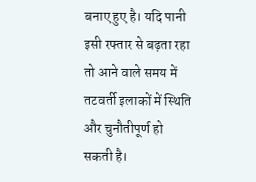बनाए हुए है। यदि पानी इसी रफ्तार से बढ़ता रहा तो आने वाले समय में तटवर्ती इलाकों में स्थिति और चुनौतीपूर्ण हो सकती है।